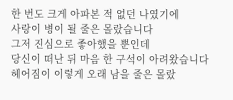한 번도 크게 아파본 적 없던 나였기에
사랑이 병이 될 줄은 몰랐습니다
그저 진심으로 좋아했을 뿐인데
당신이 떠난 뒤 마음 한 구석이 아려왔습니다
헤어짐이 이렇게 오래 남을 줄은 몰랐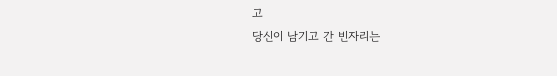고
당신이 남기고 간 빈자리는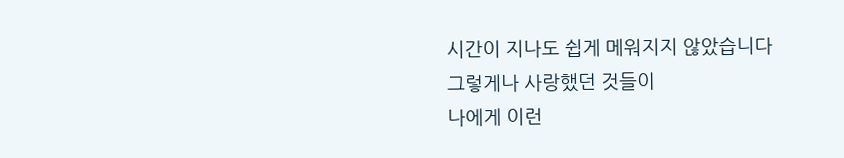시간이 지나도 쉽게 메워지지 않았습니다
그렇게나 사랑했던 것들이
나에게 이런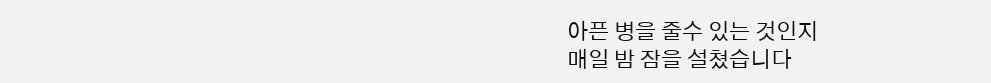아픈 병을 줄수 있는 것인지
매일 밤 잠을 설쳤습니다